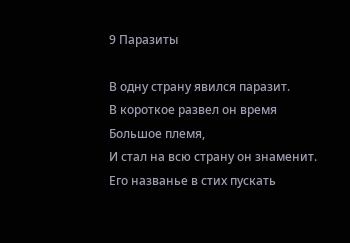9 Паразиты

В одну страну явился паразит.
В короткое развел он время
Большое племя,
И стал на всю страну он знаменит.
Его названье в стих пускать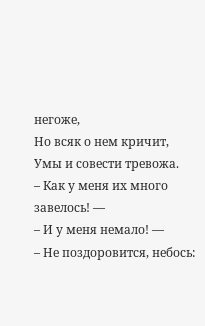негоже,
Но всяк о нем кричит,
Умы и совести тревожа.
– Как у меня их много завелось! —
– И у меня немало! —
– Не поздоровится, небось: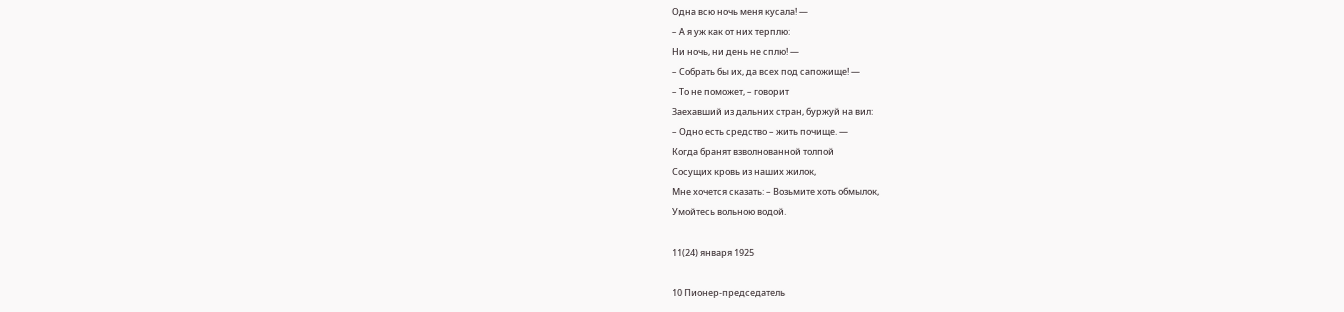Одна всю ночь меня кусала! —
– А я уж как от них терплю:
Ни ночь, ни день не сплю! —
– Собрать бы их, да всех под сапожище! —
– То не поможет, – говорит
Заехавший из дальних стран, буржуй на вил:
– Одно есть средство – жить почище. —
Когда бранят взволнованной толпой
Сосущих кровь из наших жилок,
Мне хочется сказать: – Возьмите хоть обмылок,
Умойтесь вольною водой.

11(24) января 1925

10 Пионер-председатель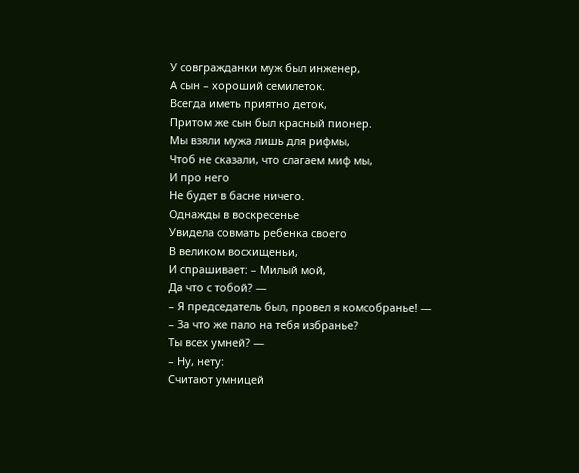У совгражданки муж был инженер,
А сын – хороший семилеток.
Всегда иметь приятно деток,
Притом же сын был красный пионер.
Мы взяли мужа лишь для рифмы,
Чтоб не сказали, что слагаем миф мы,
И про него
Не будет в басне ничего.
Однажды в воскресенье
Увидела совмать ребенка своего
В великом восхищеньи,
И спрашивает: – Милый мой,
Да что с тобой? —
– Я председатель был, провел я комсобранье! —
– За что же пало на тебя избранье?
Ты всех умней? —
– Ну, нету:
Считают умницей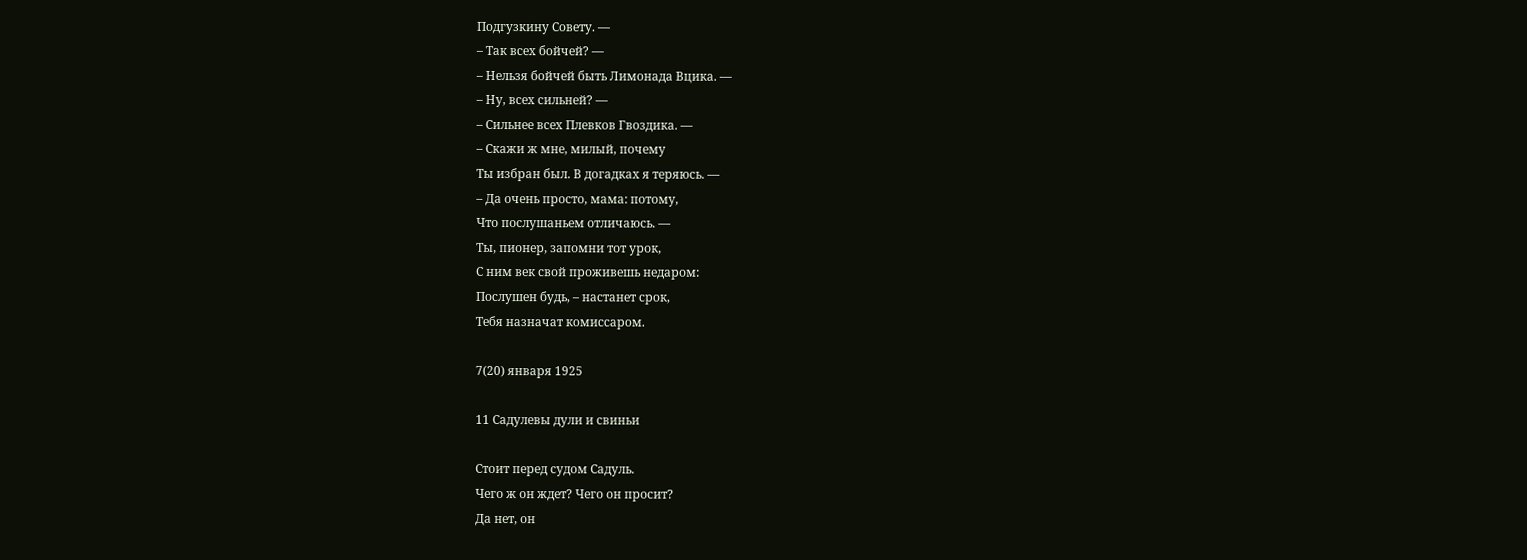Подгузкину Совету. —
– Так всех бойчей? —
– Нельзя бойчей быть Лимонада Вцика. —
– Ну, всех сильней? —
– Сильнее всех Плевков Гвоздика. —
– Скажи ж мне, милый, почему
Ты избран был. В догадках я теряюсь. —
– Да очень просто, мама: потому,
Что послушаньем отличаюсь. —
Ты, пионер, запомни тот урок,
С ним век свой проживешь недаром:
Послушен будь, – настанет срок,
Тебя назначат комиссаром.

7(20) января 1925

11 Садулевы дули и свиньи

Стоит перед судом Садуль.
Чего ж он ждет? Чего он просит?
Да нет, он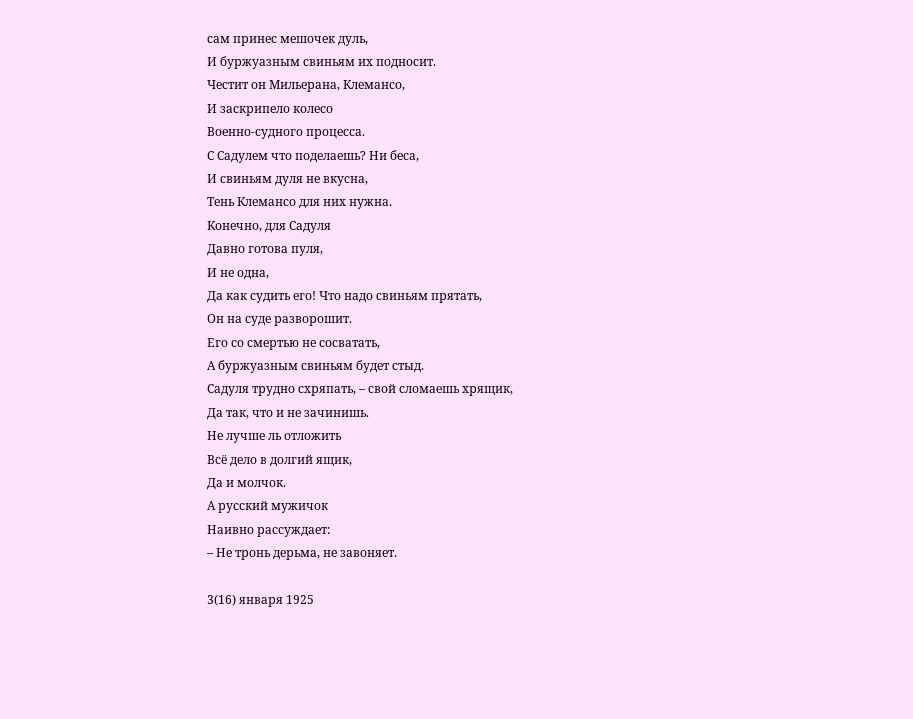сам принес мешочек дуль,
И буржуазным свиньям их подносит.
Честит он Мильерана, Клемансо,
И заскрипело колесо
Военно-судного процесса.
С Садулем что поделаешь? Ни беса,
И свиньям дуля не вкусна,
Тень Клемансо для них нужна.
Конечно, для Садуля
Давно готова пуля,
И не одна,
Да как судить его! Что надо свиньям прятать,
Он на суде разворошит.
Его со смертью не сосватать,
А буржуазным свиньям будет стыд.
Садуля трудно схряпать, – свой сломаешь хрящик,
Да так, что и не зачинишь.
Не лучше ль отложить
Всё дело в долгий ящик,
Да и молчок.
А русский мужичок
Наивно рассуждает:
– Не тронь дерьма, не завоняет.

3(16) января 1925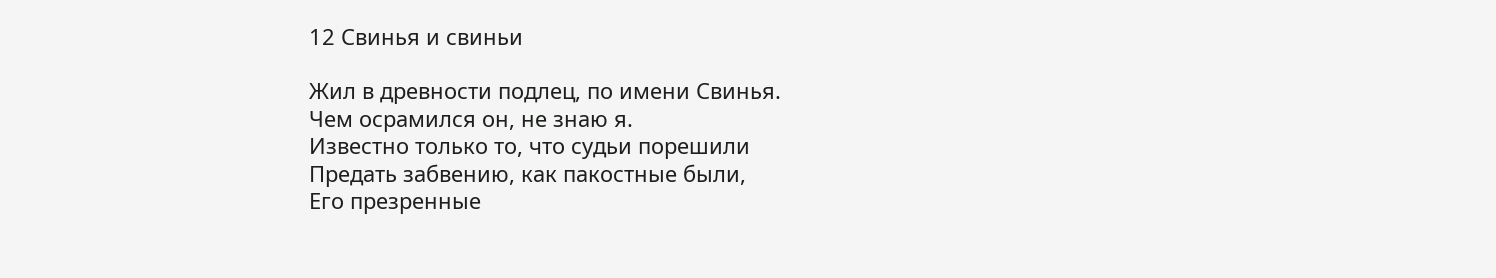12 Свинья и свиньи

Жил в древности подлец, по имени Свинья.
Чем осрамился он, не знаю я.
Известно только то, что судьи порешили
Предать забвению, как пакостные были,
Его презренные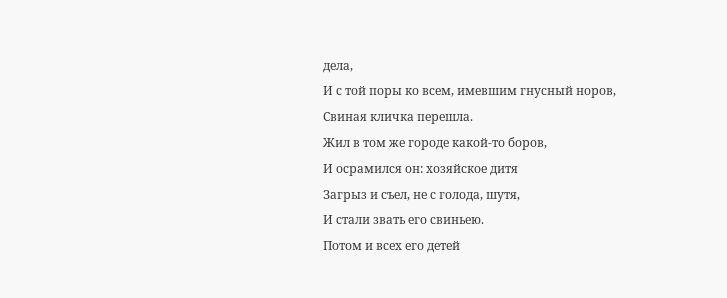дела,
И с той поры ко всем, имевшим гнусный норов,
Свиная кличка перешла.
Жил в том же городе какой-то боров,
И осрамился он: хозяйское дитя
Загрыз и съел, не с голода, шутя,
И стали звать его свиньею.
Потом и всех его детей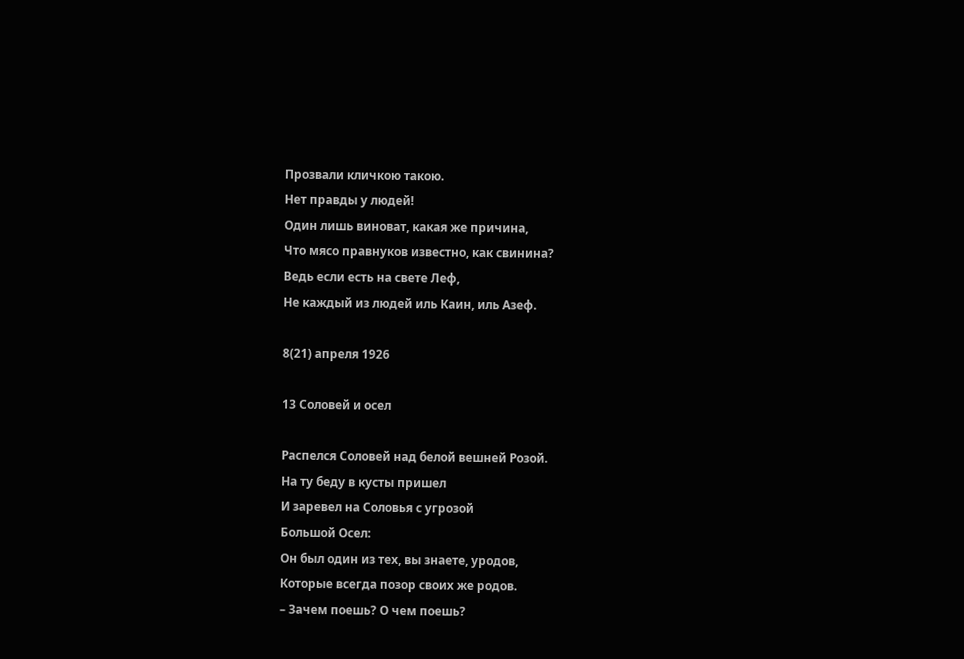Прозвали кличкою такою.
Нет правды у людей!
Один лишь виноват, какая же причина,
Что мясо правнуков известно, как свинина?
Ведь если есть на свете Леф,
Не каждый из людей иль Каин, иль Азеф.

8(21) апреля 1926

13 Соловей и осел

Распелся Соловей над белой вешней Розой.
На ту беду в кусты пришел
И заревел на Соловья с угрозой
Большой Осел:
Он был один из тех, вы знаете, уродов,
Которые всегда позор своих же родов.
– Зачем поешь? О чем поешь?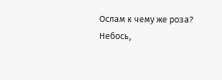Ослам к чему же роза?
Небось,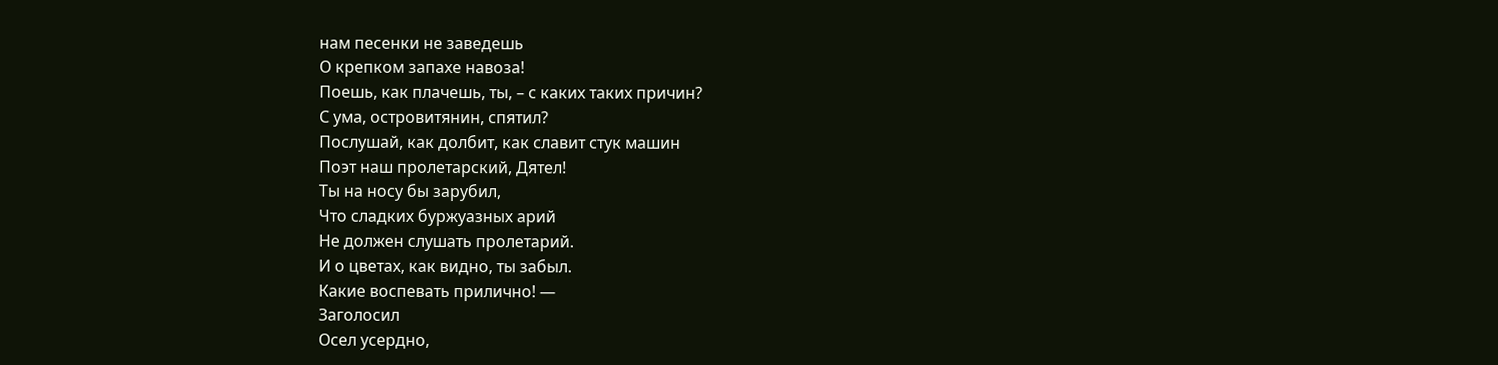нам песенки не заведешь
О крепком запахе навоза!
Поешь, как плачешь, ты, – с каких таких причин?
С ума, островитянин, спятил?
Послушай, как долбит, как славит стук машин
Поэт наш пролетарский, Дятел!
Ты на носу бы зарубил,
Что сладких буржуазных арий
Не должен слушать пролетарий.
И о цветах, как видно, ты забыл.
Какие воспевать прилично! —
Заголосил
Осел усердно,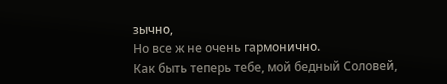зычно,
Но все ж не очень гармонично.
Как быть теперь тебе, мой бедный Соловей,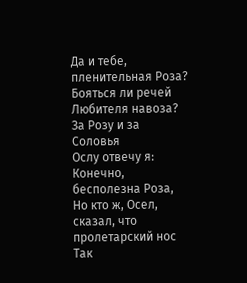Да и тебе, пленительная Роза?
Бояться ли речей
Любителя навоза?
За Розу и за Соловья
Ослу отвечу я:
Конечно, бесполезна Роза,
Но кто ж, Осел, сказал, что пролетарский нос
Так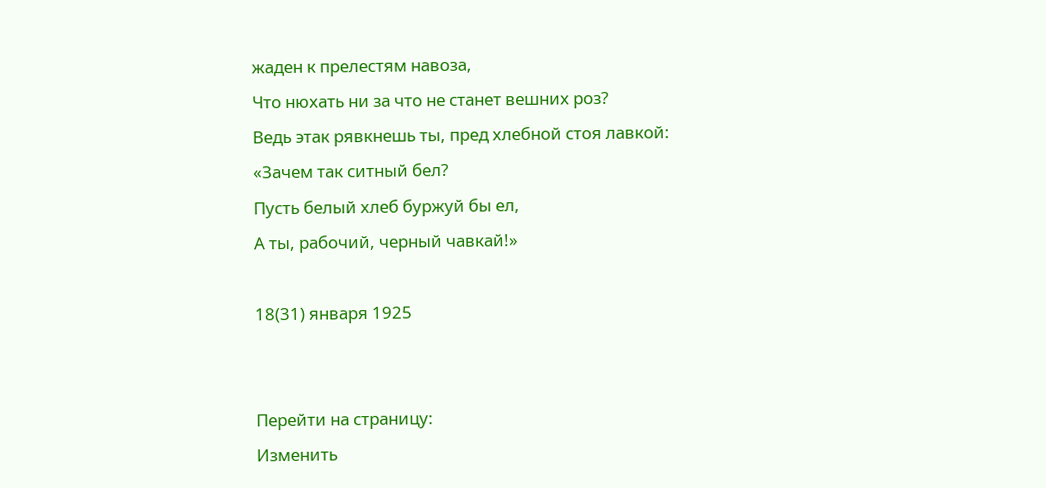жаден к прелестям навоза,
Что нюхать ни за что не станет вешних роз?
Ведь этак рявкнешь ты, пред хлебной стоя лавкой:
«Зачем так ситный бел?
Пусть белый хлеб буржуй бы ел,
А ты, рабочий, черный чавкай!»

18(31) января 1925


Перейти на страницу:
Изменить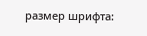размер шрифта: